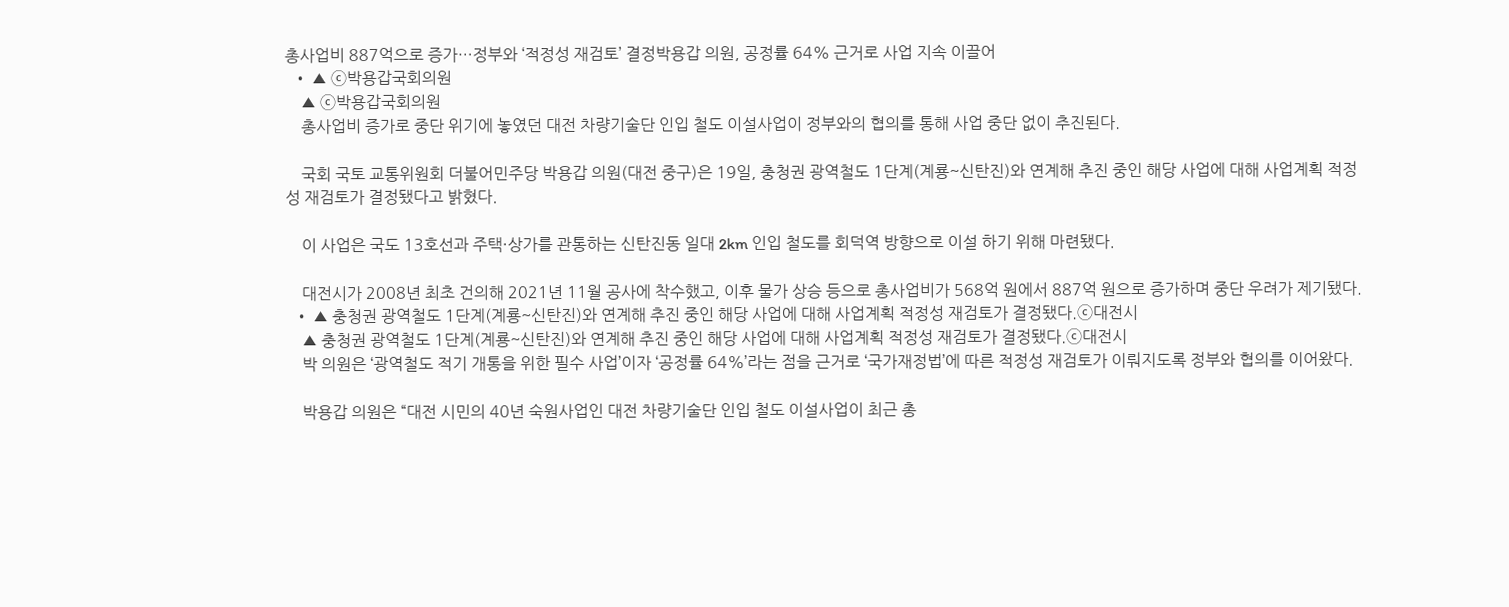총사업비 887억으로 증가…정부와 ‘적정성 재검토’ 결정박용갑 의원, 공정률 64% 근거로 사업 지속 이끌어
  • ▲ ⓒ박용갑국회의원
    ▲ ⓒ박용갑국회의원
    총사업비 증가로 중단 위기에 놓였던 대전 차량기술단 인입 철도 이설사업이 정부와의 협의를 통해 사업 중단 없이 추진된다.

    국회 국토 교통위원회 더불어민주당 박용갑 의원(대전 중구)은 19일, 충청권 광역철도 1단계(계룡~신탄진)와 연계해 추진 중인 해당 사업에 대해 사업계획 적정성 재검토가 결정됐다고 밝혔다.

    이 사업은 국도 13호선과 주택·상가를 관통하는 신탄진동 일대 2km 인입 철도를 회덕역 방향으로 이설 하기 위해 마련됐다.

    대전시가 2008년 최초 건의해 2021년 11월 공사에 착수했고, 이후 물가 상승 등으로 총사업비가 568억 원에서 887억 원으로 증가하며 중단 우려가 제기됐다.
  • ▲ 충청권 광역철도 1단계(계룡~신탄진)와 연계해 추진 중인 해당 사업에 대해 사업계획 적정성 재검토가 결정됐다.ⓒ대전시
    ▲ 충청권 광역철도 1단계(계룡~신탄진)와 연계해 추진 중인 해당 사업에 대해 사업계획 적정성 재검토가 결정됐다.ⓒ대전시
    박 의원은 ‘광역철도 적기 개통을 위한 필수 사업’이자 ‘공정률 64%’라는 점을 근거로 ‘국가재정법’에 따른 적정성 재검토가 이뤄지도록 정부와 협의를 이어왔다.

    박용갑 의원은 “대전 시민의 40년 숙원사업인 대전 차량기술단 인입 철도 이설사업이 최근 총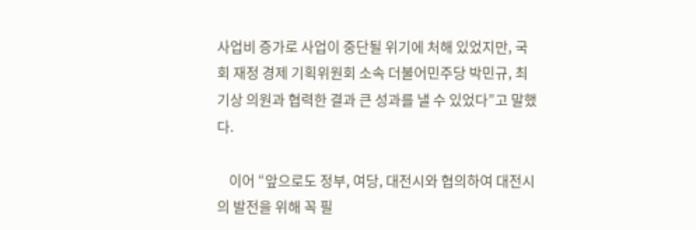사업비 증가로 사업이 중단될 위기에 처해 있었지만, 국회 재정 경제 기획위원회 소속 더불어민주당 박민규, 최기상 의원과 협력한 결과 큰 성과를 낼 수 있었다”고 말했다.

    이어 “앞으로도 정부, 여당, 대전시와 협의하여 대전시의 발전을 위해 꼭 필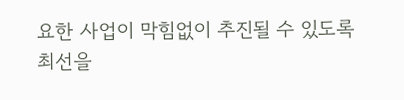요한 사업이 막힘없이 추진될 수 있도록 최선을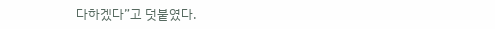다하겠다”고 덧붙였다.